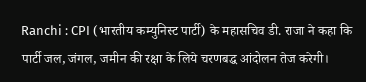Ranchi : CPI (भारतीय कम्युनिस्ट पार्टी) के महासचिव डी. राजा ने कहा कि पार्टी जल, जंगल, जमीन की रक्षा के लिये चरणबद्ध आंदोलन तेज करेगी।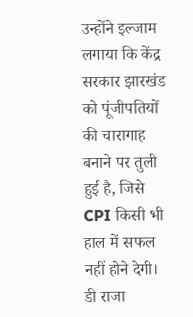उन्होंने इल्जाम लगाया कि केंद्र सरकार झारखंड को पूंजीपतियों की चारागाह बनाने पर तुली हुई है, जिसे CPI किसी भी हाल में सफल नहीं होने देगी। डी राजा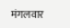मंगलवार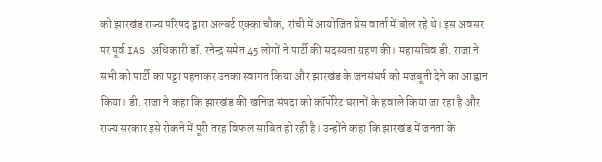को झारखंड राज्य परिषद द्वारा अल्बर्ट एक्का चौक, रांची में आयोजित प्रेस वार्ता में बोल रहे थे। इस अवसर पर पूर्व IAS अधिकारी डॉ. रनेन्द्र समेत 45 लोगों ने पार्टी की सदस्यता ग्रहण की। महासचिव डी. राजा ने सभी को पार्टी का पट्टा पहनाकर उनका स्वागत किया और झारखंड के जनसंघर्ष को मजबूती देने का आह्वान किया। डी. राजा ने कहा कि झारखंड की खनिज संपदा को कॉर्पोरेट घरानों के हवाले किया जा रहा है और राज्य सरकार इसे रोकने में पूरी तरह विफल साबित हो रही है। उन्होंने कहा कि झारखंड में जनता के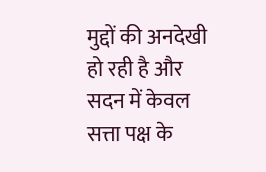मुद्दों की अनदेखी हो रही है और सदन में केवल सत्ता पक्ष के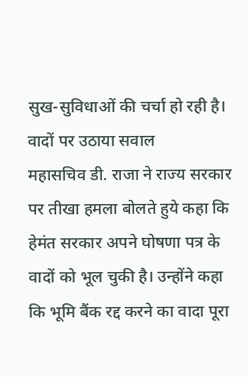सुख-सुविधाओं की चर्चा हो रही है।
वादों पर उठाया सवाल
महासचिव डी. राजा ने राज्य सरकार पर तीखा हमला बोलते हुये कहा कि हेमंत सरकार अपने घोषणा पत्र के वादों को भूल चुकी है। उन्होंने कहा कि भूमि बैंक रद्द करने का वादा पूरा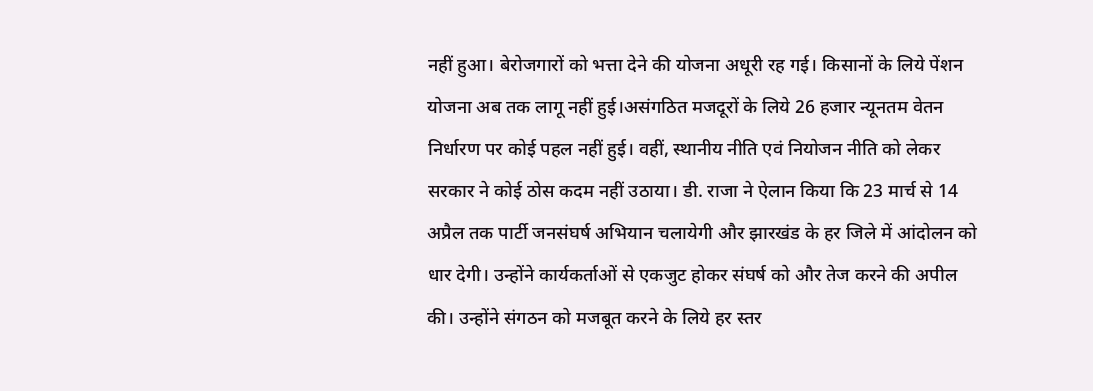नहीं हुआ। बेरोजगारों को भत्ता देने की योजना अधूरी रह गई। किसानों के लिये पेंशन योजना अब तक लागू नहीं हुई।असंगठित मजदूरों के लिये 26 हजार न्यूनतम वेतन निर्धारण पर कोई पहल नहीं हुई। वहीं, स्थानीय नीति एवं नियोजन नीति को लेकर सरकार ने कोई ठोस कदम नहीं उठाया। डी. राजा ने ऐलान किया कि 23 मार्च से 14 अप्रैल तक पार्टी जनसंघर्ष अभियान चलायेगी और झारखंड के हर जिले में आंदोलन को धार देगी। उन्होंने कार्यकर्ताओं से एकजुट होकर संघर्ष को और तेज करने की अपील की। उन्होंने संगठन को मजबूत करने के लिये हर स्तर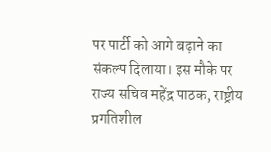पर पार्टी को आगे बढ़ाने का संकल्प दिलाया। इस मौके पर राज्य सचिव महेंद्र पाठक, राष्ट्रीय प्रगतिशील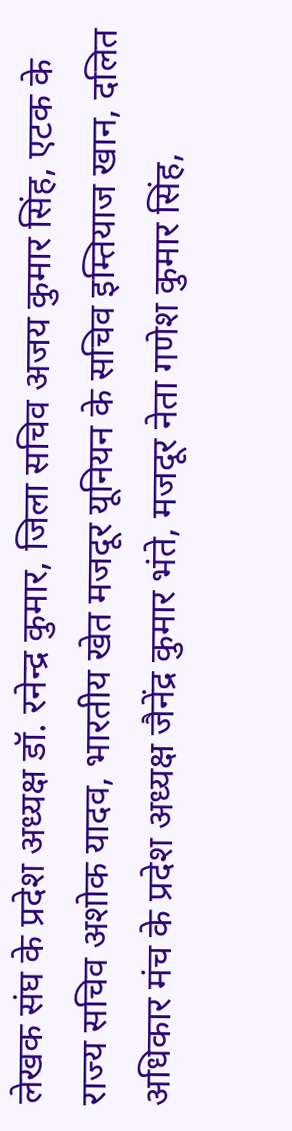लेखक संघ के प्रदेश अध्यक्ष डॉ. रनेन्द्र कुमार, जिला सचिव अजय कुमार सिंह, एटक के राज्य सचिव अशोक यादव, भारतीय खेत मजदूर यूनियन के सचिव इम्तियाज खान, दलित अधिकार मंच के प्रदेश अध्यक्ष जैनेंद्र कुमार भंते, मजदूर नेता गणेश कुमार सिंह,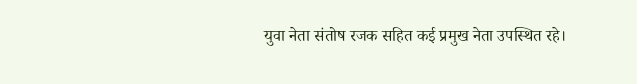युवा नेता संतोष रजक सहित कई प्रमुख नेता उपस्थित रहे।